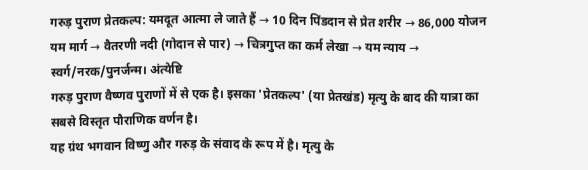गरुड़ पुराण प्रेतकल्प: यमदूत आत्मा ले जाते हैं → 10 दिन पिंडदान से प्रेत शरीर → 86,000 योजन यम मार्ग → वैतरणी नदी (गोदान से पार) → चित्रगुप्त का कर्म लेखा → यम न्याय → स्वर्ग/नरक/पुनर्जन्म। अंत्येष्टि
गरुड़ पुराण वैष्णव पुराणों में से एक है। इसका 'प्रेतकल्प' (या प्रेतखंड) मृत्यु के बाद की यात्रा का सबसे विस्तृत पौराणिक वर्णन है।
यह ग्रंथ भगवान विष्णु और गरुड़ के संवाद के रूप में है। मृत्यु के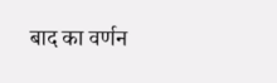बाद का वर्णन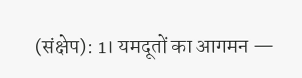(संक्षेप): 1। यमदूतों का आगमन —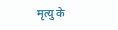मृत्यु के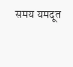समय यमदूत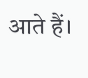आते हैं।